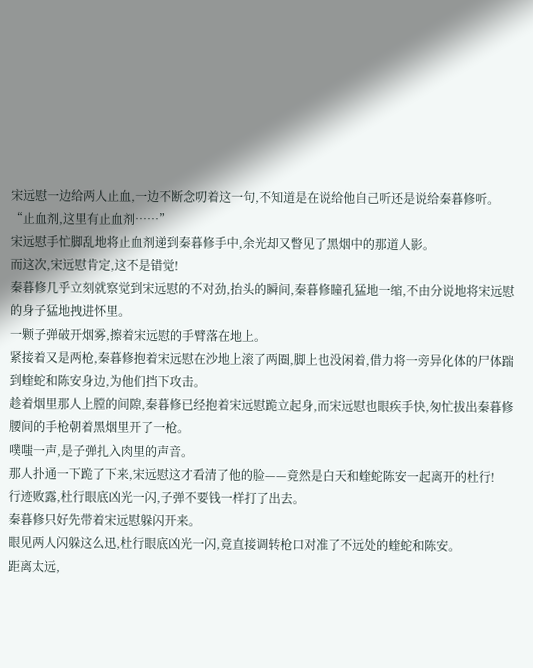宋远慰一边给两人止血,一边不断念叨着这一句,不知道是在说给他自己听还是说给秦暮修听。
“止血剂,这里有止血剂……”
宋远慰手忙脚乱地将止血剂递到秦暮修手中,余光却又瞥见了黑烟中的那道人影。
而这次,宋远慰肯定,这不是错觉!
秦暮修几乎立刻就察觉到宋远慰的不对劲,抬头的瞬间,秦暮修瞳孔猛地一缩,不由分说地将宋远慰的身子猛地拽进怀里。
一颗子弹破开烟雾,擦着宋远慰的手臂落在地上。
紧接着又是两枪,秦暮修抱着宋远慰在沙地上滚了两圈,脚上也没闲着,借力将一旁异化体的尸体踹到蝰蛇和陈安身边,为他们挡下攻击。
趁着烟里那人上膛的间隙,秦暮修已经抱着宋远慰跪立起身,而宋远慰也眼疾手快,匆忙拔出秦暮修腰间的手枪朝着黑烟里开了一枪。
噗嗤一声,是子弹扎入肉里的声音。
那人扑通一下跪了下来,宋远慰这才看清了他的脸——竟然是白天和蝰蛇陈安一起离开的杜行!
行迹败露,杜行眼底凶光一闪,子弹不要钱一样打了出去。
秦暮修只好先带着宋远慰躲闪开来。
眼见两人闪躲这么迅,杜行眼底凶光一闪,竟直接调转枪口对准了不远处的蝰蛇和陈安。
距离太远,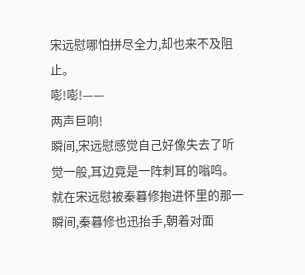宋远慰哪怕拼尽全力,却也来不及阻止。
嘭!嘭!——
两声巨响!
瞬间,宋远慰感觉自己好像失去了听觉一般,耳边竟是一阵刺耳的嗡鸣。
就在宋远慰被秦暮修抱进怀里的那一瞬间,秦暮修也迅抬手,朝着对面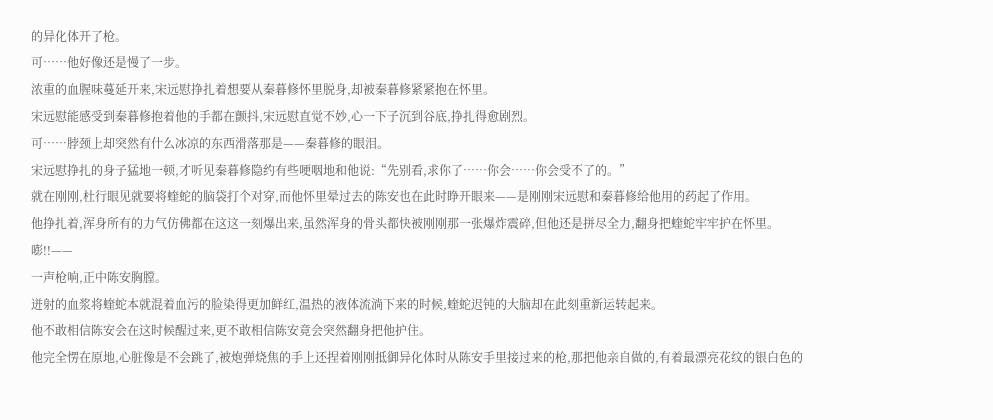的异化体开了枪。
可……他好像还是慢了一步。
浓重的血腥味蔓延开来,宋远慰挣扎着想要从秦暮修怀里脱身,却被秦暮修紧紧抱在怀里。
宋远慰能感受到秦暮修抱着他的手都在颤抖,宋远慰直觉不妙,心一下子沉到谷底,挣扎得愈剧烈。
可……脖颈上却突然有什么冰凉的东西滑落那是——秦暮修的眼泪。
宋远慰挣扎的身子猛地一顿,才听见秦暮修隐约有些哽咽地和他说:“先别看,求你了……你会……你会受不了的。”
就在刚刚,杜行眼见就要将蝰蛇的脑袋打个对穿,而他怀里晕过去的陈安也在此时睁开眼来——是刚刚宋远慰和秦暮修给他用的药起了作用。
他挣扎着,浑身所有的力气仿佛都在这这一刻爆出来,虽然浑身的骨头都快被刚刚那一张爆炸震碎,但他还是拼尽全力,翻身把蝰蛇牢牢护在怀里。
嘭!!——
一声枪响,正中陈安胸膛。
迸射的血浆将蝰蛇本就混着血污的脸染得更加鲜红,温热的液体流淌下来的时候,蝰蛇迟钝的大脑却在此刻重新运转起来。
他不敢相信陈安会在这时候醒过来,更不敢相信陈安竟会突然翻身把他护住。
他完全愣在原地,心脏像是不会跳了,被炮弹烧焦的手上还捏着刚刚抵御异化体时从陈安手里接过来的枪,那把他亲自做的,有着最漂亮花纹的银白色的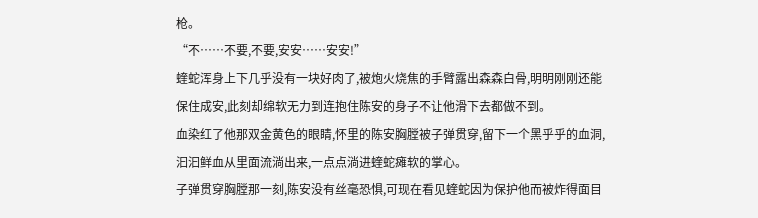枪。
“不……不要,不要,安安……安安!”
蝰蛇浑身上下几乎没有一块好肉了,被炮火烧焦的手臂露出森森白骨,明明刚刚还能保住成安,此刻却绵软无力到连抱住陈安的身子不让他滑下去都做不到。
血染红了他那双金黄色的眼睛,怀里的陈安胸膛被子弹贯穿,留下一个黑乎乎的血洞,汩汩鲜血从里面流淌出来,一点点淌进蝰蛇瘫软的掌心。
子弹贯穿胸膛那一刻,陈安没有丝毫恐惧,可现在看见蝰蛇因为保护他而被炸得面目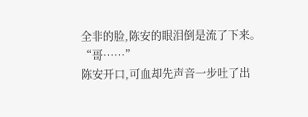全非的脸,陈安的眼泪倒是流了下来。
“哥……”
陈安开口,可血却先声音一步吐了出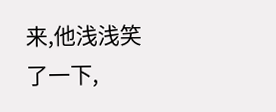来,他浅浅笑了一下,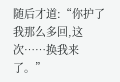随后才道:“你护了我那么多回,这次……换我来了。”